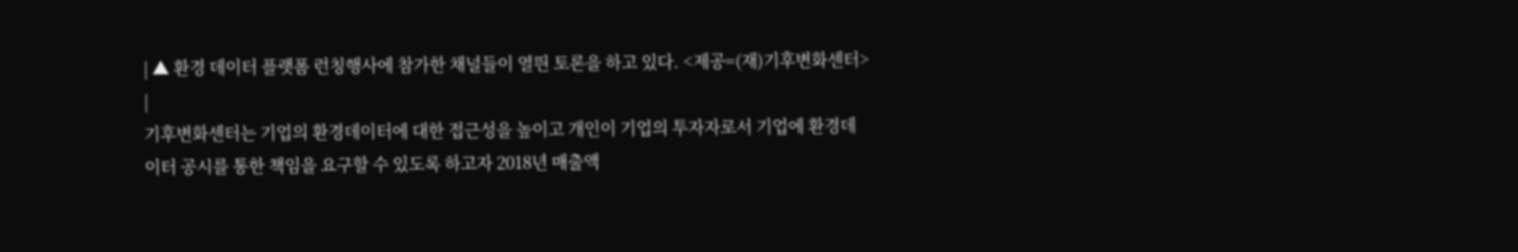| ▲ 환경 데이터 플랫폼 런칭행사에 참가한 채널들이 열띈 토론을 하고 있다. <제공=(재)기후변화센터> |
기후변화센터는 기업의 환경데이터에 대한 접근성을 높이고 개인이 기업의 투자자로서 기업에 환경데이터 공시를 통한 책임을 요구할 수 있도록 하고자 2018년 매출액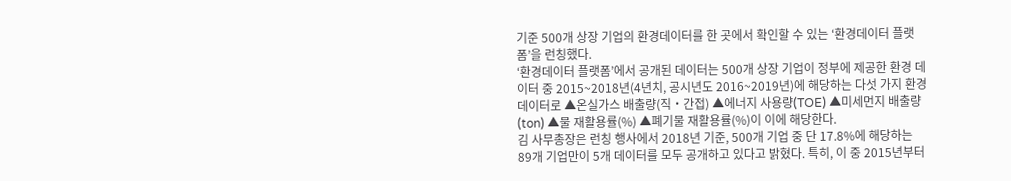기준 500개 상장 기업의 환경데이터를 한 곳에서 확인할 수 있는 ‘환경데이터 플랫폼’을 런칭했다.
‘환경데이터 플랫폼’에서 공개된 데이터는 500개 상장 기업이 정부에 제공한 환경 데이터 중 2015~2018년(4년치, 공시년도 2016~2019년)에 해당하는 다섯 가지 환경데이터로 ▲온실가스 배출량(직‧간접) ▲에너지 사용량(TOE) ▲미세먼지 배출량(ton) ▲물 재활용률(%) ▲폐기물 재활용률(%)이 이에 해당한다.
김 사무총장은 런칭 행사에서 2018년 기준, 500개 기업 중 단 17.8%에 해당하는 89개 기업만이 5개 데이터를 모두 공개하고 있다고 밝혔다. 특히, 이 중 2015년부터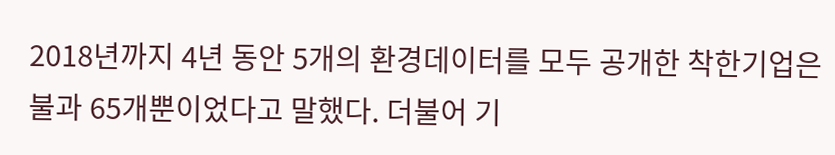2018년까지 4년 동안 5개의 환경데이터를 모두 공개한 착한기업은 불과 65개뿐이었다고 말했다. 더불어 기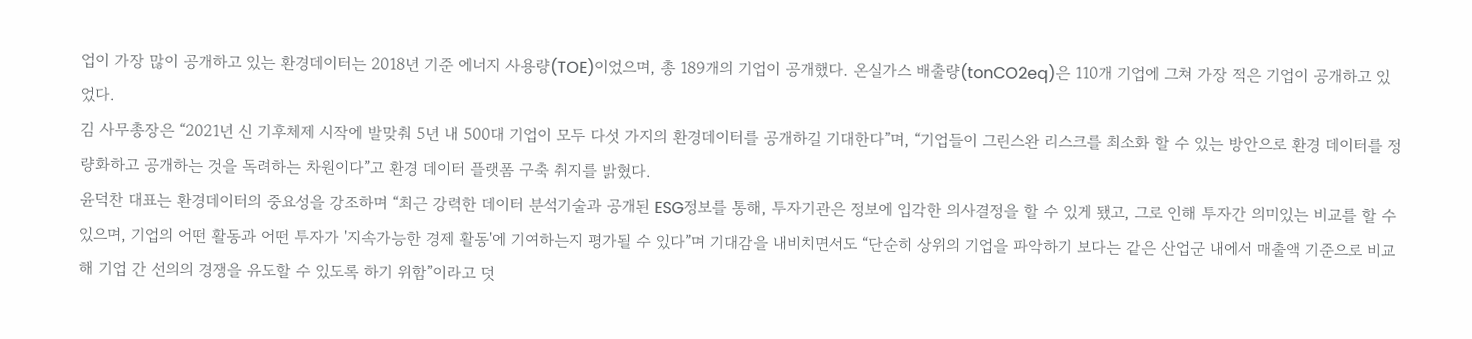업이 가장 많이 공개하고 있는 환경데이터는 2018년 기준 에너지 사용량(TOE)이었으며, 총 189개의 기업이 공개했다. 온실가스 배출량(tonCO2eq)은 110개 기업에 그쳐 가장 적은 기업이 공개하고 있었다.
김 사무총장은 “2021년 신 기후체제 시작에 발맞춰 5년 내 500대 기업이 모두 다섯 가지의 환경데이터를 공개하길 기대한다”며, “기업들이 그린스완 리스크를 최소화 할 수 있는 방안으로 환경 데이터를 정량화하고 공개하는 것을 독려하는 차원이다”고 환경 데이터 플랫폼 구축 취지를 밝혔다.
윤덕찬 대표는 환경데이터의 중요성을 강조하며 “최근 강력한 데이터 분석기술과 공개된 ESG정보를 통해, 투자기관은 정보에 입각한 의사결정을 할 수 있게 됐고, 그로 인해 투자간 의미있는 비교를 할 수 있으며, 기업의 어떤 활동과 어떤 투자가 '지속가능한 경제 활동'에 기여하는지 평가될 수 있다”며 기대감을 내비치면서도 “단순히 상위의 기업을 파악하기 보다는 같은 산업군 내에서 매출액 기준으로 비교해 기업 간 선의의 경쟁을 유도할 수 있도록 하기 위함”이라고 덧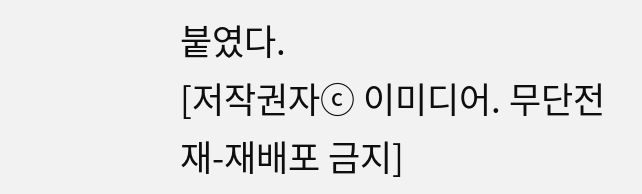붙였다.
[저작권자ⓒ 이미디어. 무단전재-재배포 금지]